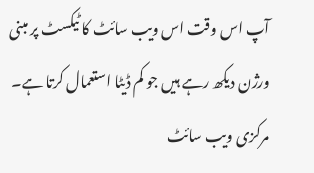آپ اس وقت اس ویب سائٹ کا ٹیکسٹ پر مبنی ورژن دیکھ رہے ہیں جو کم ڈیٹا استعمال کرتا ہے۔ مرکزی ویب سائٹ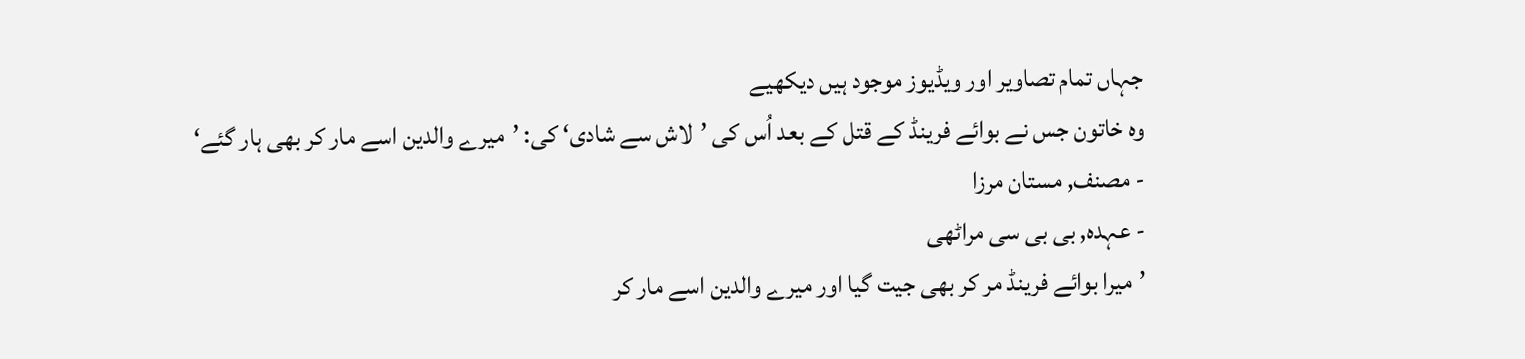جہاں تمام تصاویر اور ویڈیوز موجود ہیں دیکھیے
وہ خاتون جس نے بوائے فرینڈ کے قتل کے بعد اُس کی ’لاش سے شادی‘ کی: ’میرے والدین اسے مار کر بھی ہار گئے‘
- مصنف, مستان مرزا
- عہدہ, بی بی سی مراٹھی
’میرا بوائے فرینڈ مر کر بھی جیت گیا اور میرے والدین اسے مار کر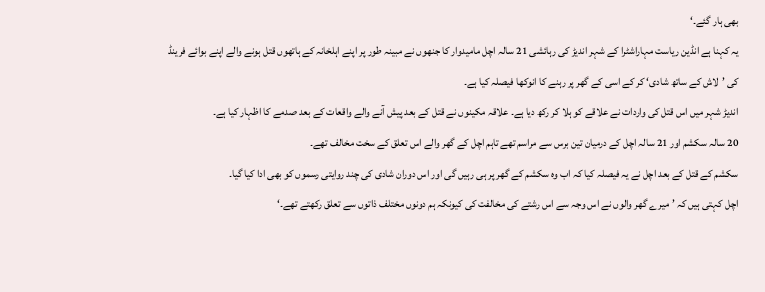بھی ہار گئے۔‘
یہ کہنا ہے انڈین ریاست مہاراشٹرا کے شہر اندیڑ کی رہائشی 21 سالہ اچل مامیدوار کا جنھوں نے مبینہ طور پر اپنے اہلخانہ کے ہاتھوں قتل ہونے والے اپنے بوائے فرینڈ کی ’لاش کے ساتھ شادی‘ کر کے اسی کے گھر پر رہنے کا انوکھا فیصلہ کیا ہے۔
اندیڑ شہر میں اس قتل کی واردات نے علاقے کو ہلا کر رکھ دیا ہے۔ علاقہ مکینوں نے قتل کے بعد پیش آنے والے واقعات کے بعد صدمے کا اظہار کیا ہے۔
20 سالہ سکشم اور 21 سالہ اچل کے درمیان تین برس سے مراسم تھے تاہم اچل کے گھر والے اس تعلق کے سخت مخالف تھے۔
سکشم کے قتل کے بعد اچل نے یہ فیصلہ کیا کہ اب وہ سکشم کے گھر پر ہی رہیں گی اور اس دوران شادی کی چند روایتی رسموں کو بھی ادا کیا گیا۔
اچل کہتی ہیں کہ ’میرے گھر والوں نے اس وجہ سے اس رشتے کی مخالفت کی کیونکہ ہم دونوں مختلف ذاتوں سے تعلق رکھتے تھے۔‘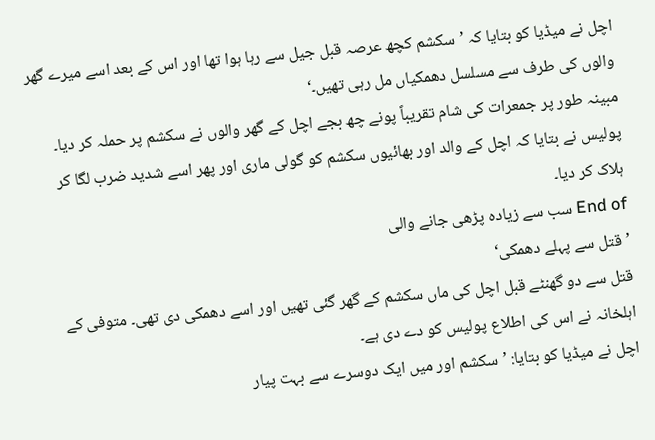اچل نے میڈیا کو بتایا کہ ’سکشم کچھ عرصہ قبل جیل سے رہا ہوا تھا اور اس کے بعد اسے میرے گھر والوں کی طرف سے مسلسل دھمکیاں مل رہی تھیں۔‘
مبینہ طور پر جمعرات کی شام تقریباً پونے چھ بجے اچل کے گھر والوں نے سکشم پر حملہ کر دیا۔ پولیس نے بتایا کہ اچل کے والد اور بھائیوں سکشم کو گولی ماری اور پھر اسے شدید ضرب لگا کر ہلاک کر دیا۔
End of سب سے زیادہ پڑھی جانے والی
’قتل سے پہلے دھمکی‘
قتل سے دو گھنٹے قبل اچل کی ماں سکشم کے گھر گئی تھیں اور اسے دھمکی دی تھی۔ متوفی کے اہلخانہ نے اس کی اطلاع پولیس کو دے دی ہے۔
اچل نے میڈیا کو بتایا: ’سکشم اور میں ایک دوسرے سے بہت پیار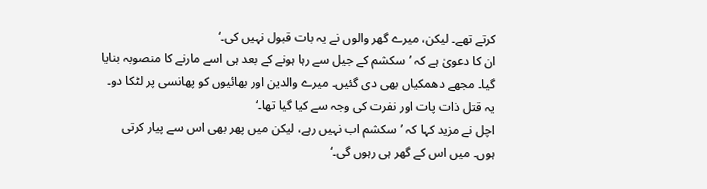کرتے تھے۔ لیکن، میرے گھر والوں نے یہ بات قبول نہیں کی۔‘
ان کا دعویٰ ہے کہ ’سکشم کے جیل سے رہا ہونے کے بعد ہی اسے مارنے کا منصوبہ بنایا گیا۔ مجھے دھمکیاں بھی دی گئیں۔ میرے والدین اور بھائیوں کو پھانسی پر لٹکا دو۔ یہ قتل ذات پات اور نفرت کی وجہ سے کیا گیا تھا۔‘
اچل نے مزید کہا کہ ’سکشم اب نہیں رہے، لیکن میں پھر بھی اس سے پیار کرتی ہوں۔ میں اس کے گھر ہی رہوں گی۔‘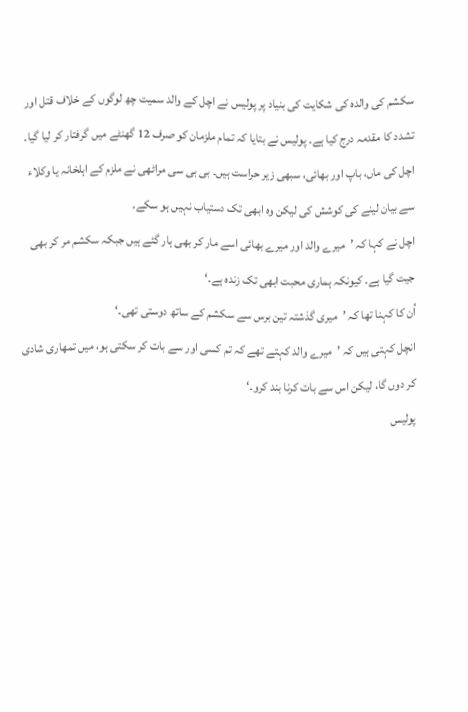سکشم کی والدہ کی شکایت کی بنیاد پر پولیس نے اچل کے والد سمیت چھ لوگوں کے خلاف قتل اور تشدد کا مقدمہ درج کیا ہے۔ پولیس نے بتایا کہ تمام ملزمان کو صرف 12 گھنٹے میں گرفتار کر لیا گیا۔
اچل کی ماں، باپ اور بھائی، سبھی زیر حراست ہیں۔ بی بی سی مراٹھی نے ملزم کے اہلخانہ یا وکلاء سے بیان لینے کی کوشش کی لیکن وہ ابھی تک دستیاب نہیں ہو سکے۔
اچل نے کہا کہ ’میرے والد اور میرے بھائی اسے مار کر بھی ہار گئے ہیں جبکہ سکشم مر کر بھی جیت گیا ہے۔ کیونکہ ہماری محبت ابھی تک زندہ ہے۔‘
اُن کا کہنا تھا کہ ’میری گذشتہ تین برس سے سکشم کے ساتھ دوستی تھی۔‘
انچل کہتی ہیں کہ ’میرے والد کہتے تھے کہ تم کسی اور سے بات کر سکتی ہو، میں تمھاری شادی کر دوں گا، لیکن اس سے بات کرنا بند کرو۔‘
پولیس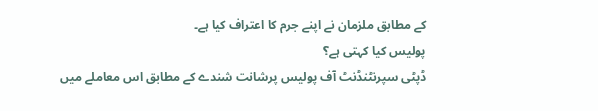کے مطابق ملزمان نے اپنے جرم کا اعتراف کیا ہے۔
پولیس کیا کہتی ہے؟
ڈپٹی سپرنٹنڈنٹ آف پولیس پرشانت شندے کے مطابق اس معاملے میں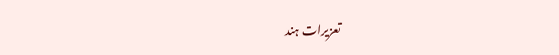تعزیرات ہند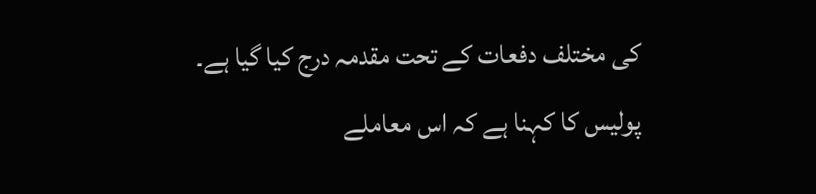کی مختلف دفعات کے تحت مقدمہ درج کیا گیا ہے۔
پولیس کا کہنا ہے کہ اس معاملے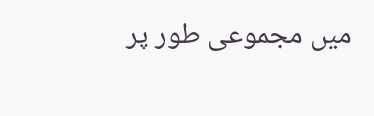میں مجموعی طور پر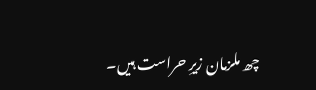چھ ملزمان زیرِ حراست ہیں۔